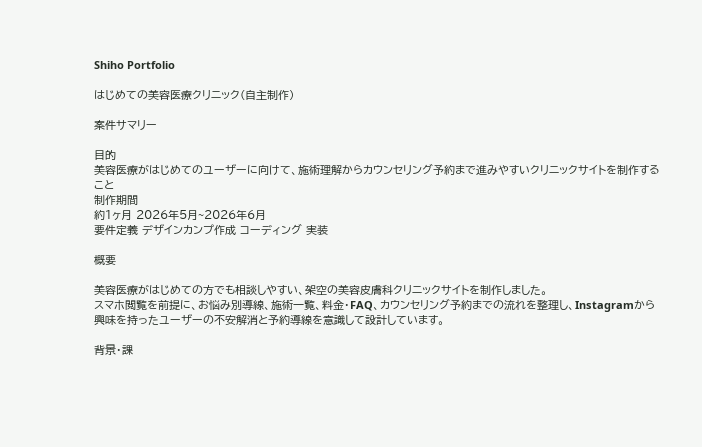Shiho Portfolio

はじめての美容医療クリニック(自主制作)

案件サマリー

目的
美容医療がはじめてのユーザーに向けて、施術理解からカウンセリング予約まで進みやすいクリニックサイトを制作すること
制作期間
約1ヶ月 2026年5月~2026年6月
要件定義 デザインカンプ作成 コーディング 実装

概要

美容医療がはじめての方でも相談しやすい、架空の美容皮膚科クリニックサイトを制作しました。
スマホ閲覧を前提に、お悩み別導線、施術一覧、料金・FAQ、カウンセリング予約までの流れを整理し、Instagramから興味を持ったユーザーの不安解消と予約導線を意識して設計しています。

背景・課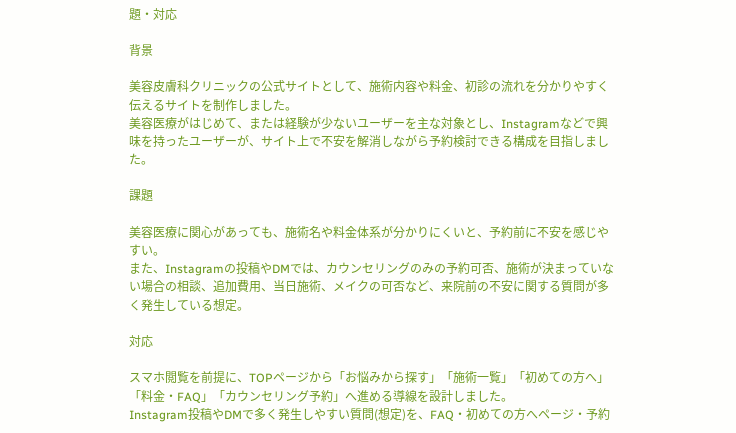題・対応

背景

美容皮膚科クリニックの公式サイトとして、施術内容や料金、初診の流れを分かりやすく伝えるサイトを制作しました。
美容医療がはじめて、または経験が少ないユーザーを主な対象とし、Instagramなどで興味を持ったユーザーが、サイト上で不安を解消しながら予約検討できる構成を目指しました。

課題

美容医療に関心があっても、施術名や料金体系が分かりにくいと、予約前に不安を感じやすい。
また、Instagramの投稿やDMでは、カウンセリングのみの予約可否、施術が決まっていない場合の相談、追加費用、当日施術、メイクの可否など、来院前の不安に関する質問が多く発生している想定。

対応

スマホ閲覧を前提に、TOPページから「お悩みから探す」「施術一覧」「初めての方へ」「料金・FAQ」「カウンセリング予約」へ進める導線を設計しました。
Instagram投稿やDMで多く発生しやすい質問(想定)を、FAQ・初めての方へページ・予約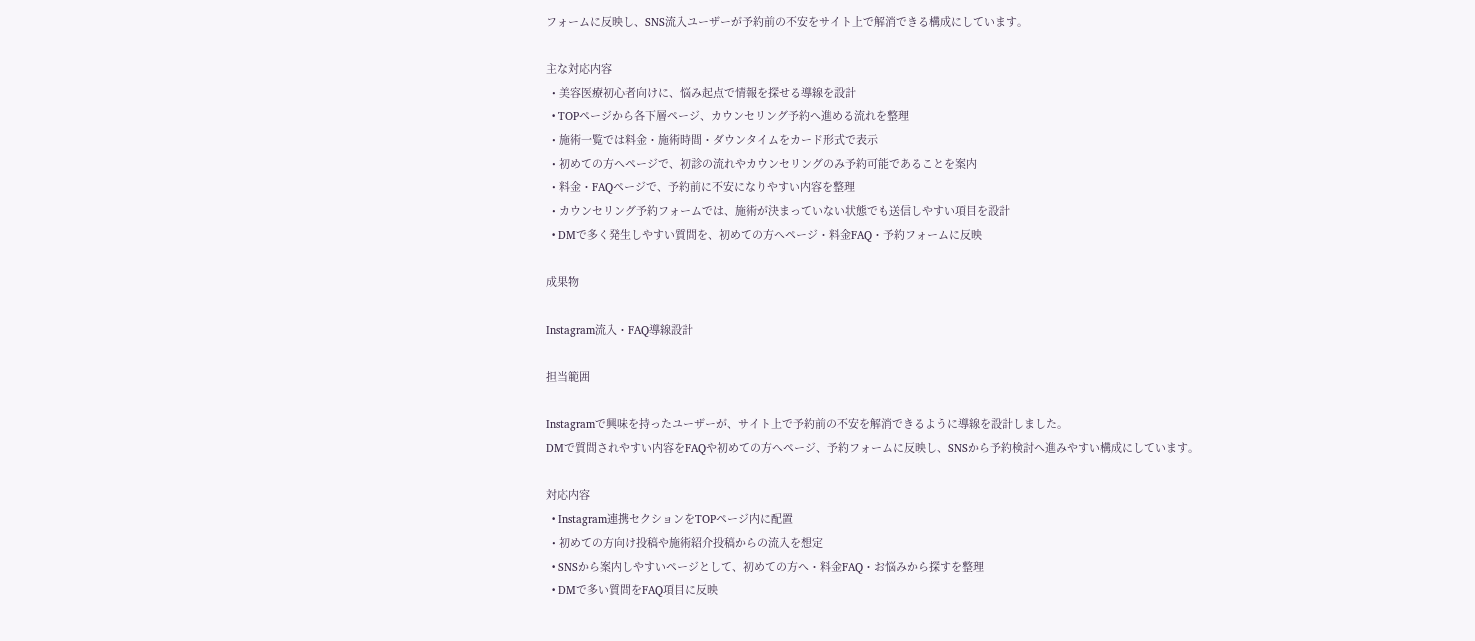フォームに反映し、SNS流入ユーザーが予約前の不安をサイト上で解消できる構成にしています。

主な対応内容
  • 美容医療初心者向けに、悩み起点で情報を探せる導線を設計
  • TOPページから各下層ページ、カウンセリング予約へ進める流れを整理
  • 施術一覧では料金・施術時間・ダウンタイムをカード形式で表示
  • 初めての方へページで、初診の流れやカウンセリングのみ予約可能であることを案内
  • 料金・FAQページで、予約前に不安になりやすい内容を整理
  • カウンセリング予約フォームでは、施術が決まっていない状態でも送信しやすい項目を設計
  • DMで多く発生しやすい質問を、初めての方へページ・料金FAQ・予約フォームに反映

成果物

Instagram流入・FAQ導線設計

担当範囲

Instagramで興味を持ったユーザーが、サイト上で予約前の不安を解消できるように導線を設計しました。
DMで質問されやすい内容をFAQや初めての方へページ、予約フォームに反映し、SNSから予約検討へ進みやすい構成にしています。

対応内容
  • Instagram連携セクションをTOPページ内に配置
  • 初めての方向け投稿や施術紹介投稿からの流入を想定
  • SNSから案内しやすいページとして、初めての方へ・料金FAQ・お悩みから探すを整理
  • DMで多い質問をFAQ項目に反映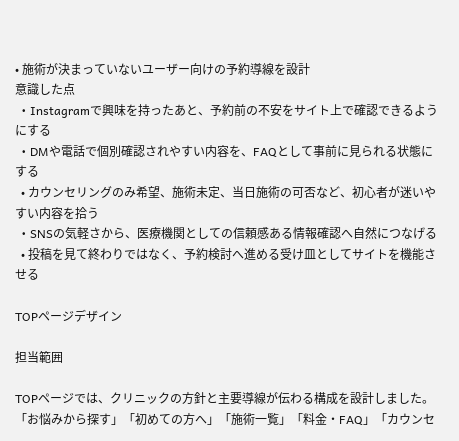• 施術が決まっていないユーザー向けの予約導線を設計
意識した点
  • Instagramで興味を持ったあと、予約前の不安をサイト上で確認できるようにする
  • DMや電話で個別確認されやすい内容を、FAQとして事前に見られる状態にする
  • カウンセリングのみ希望、施術未定、当日施術の可否など、初心者が迷いやすい内容を拾う
  • SNSの気軽さから、医療機関としての信頼感ある情報確認へ自然につなげる
  • 投稿を見て終わりではなく、予約検討へ進める受け皿としてサイトを機能させる

TOPページデザイン

担当範囲

TOPページでは、クリニックの方針と主要導線が伝わる構成を設計しました。
「お悩みから探す」「初めての方へ」「施術一覧」「料金・FAQ」「カウンセ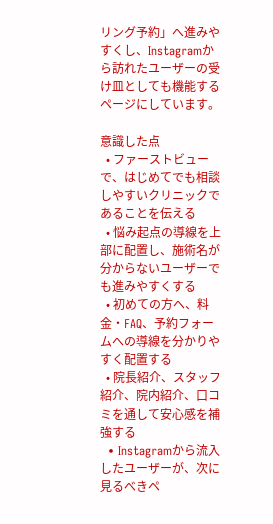リング予約」へ進みやすくし、Instagramから訪れたユーザーの受け皿としても機能するページにしています。

意識した点
  • ファーストビューで、はじめてでも相談しやすいクリニックであることを伝える
  • 悩み起点の導線を上部に配置し、施術名が分からないユーザーでも進みやすくする
  • 初めての方へ、料金・FAQ、予約フォームへの導線を分かりやすく配置する
  • 院長紹介、スタッフ紹介、院内紹介、口コミを通して安心感を補強する
  • Instagramから流入したユーザーが、次に見るべきペ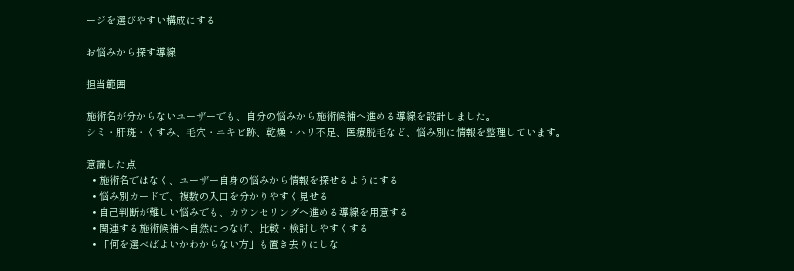ージを選びやすい構成にする

お悩みから探す導線

担当範囲

施術名が分からないユーザーでも、自分の悩みから施術候補へ進める導線を設計しました。
シミ・肝斑・くすみ、毛穴・ニキビ跡、乾燥・ハリ不足、医療脱毛など、悩み別に情報を整理しています。

意識した点
  • 施術名ではなく、ユーザー自身の悩みから情報を探せるようにする
  • 悩み別カードで、複数の入口を分かりやすく見せる
  • 自己判断が難しい悩みでも、カウンセリングへ進める導線を用意する
  • 関連する施術候補へ自然につなげ、比較・検討しやすくする
  • 「何を選べばよいかわからない方」も置き去りにしな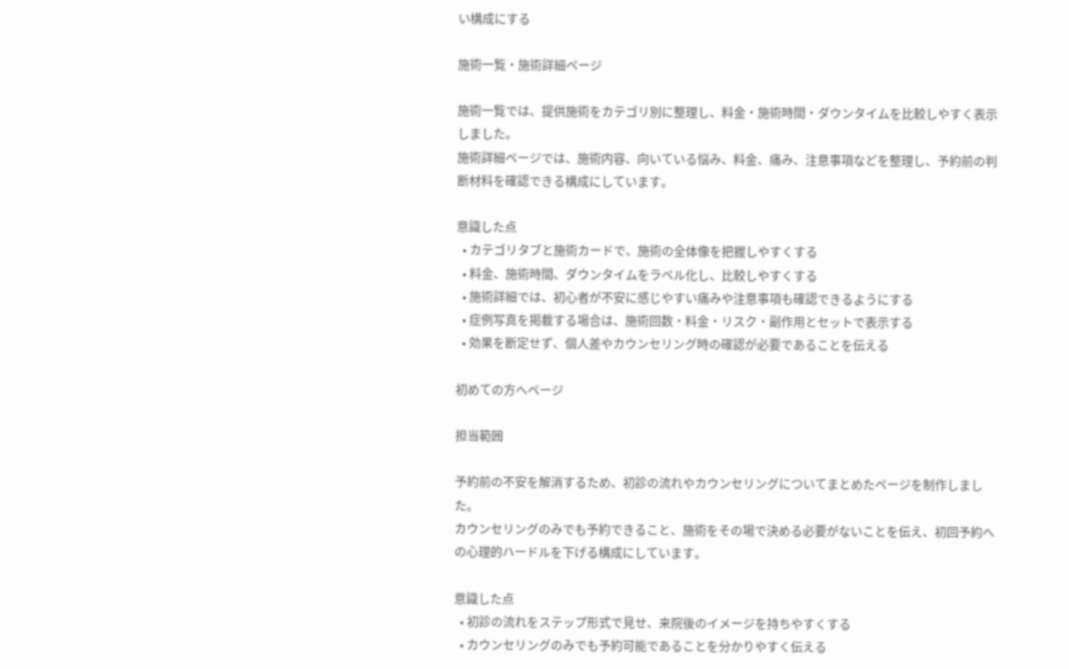い構成にする

施術一覧・施術詳細ページ

施術一覧では、提供施術をカテゴリ別に整理し、料金・施術時間・ダウンタイムを比較しやすく表示しました。
施術詳細ページでは、施術内容、向いている悩み、料金、痛み、注意事項などを整理し、予約前の判断材料を確認できる構成にしています。

意識した点
  • カテゴリタブと施術カードで、施術の全体像を把握しやすくする
  • 料金、施術時間、ダウンタイムをラベル化し、比較しやすくする
  • 施術詳細では、初心者が不安に感じやすい痛みや注意事項も確認できるようにする
  • 症例写真を掲載する場合は、施術回数・料金・リスク・副作用とセットで表示する
  • 効果を断定せず、個人差やカウンセリング時の確認が必要であることを伝える

初めての方へページ

担当範囲

予約前の不安を解消するため、初診の流れやカウンセリングについてまとめたページを制作しました。
カウンセリングのみでも予約できること、施術をその場で決める必要がないことを伝え、初回予約への心理的ハードルを下げる構成にしています。

意識した点
  • 初診の流れをステップ形式で見せ、来院後のイメージを持ちやすくする
  • カウンセリングのみでも予約可能であることを分かりやすく伝える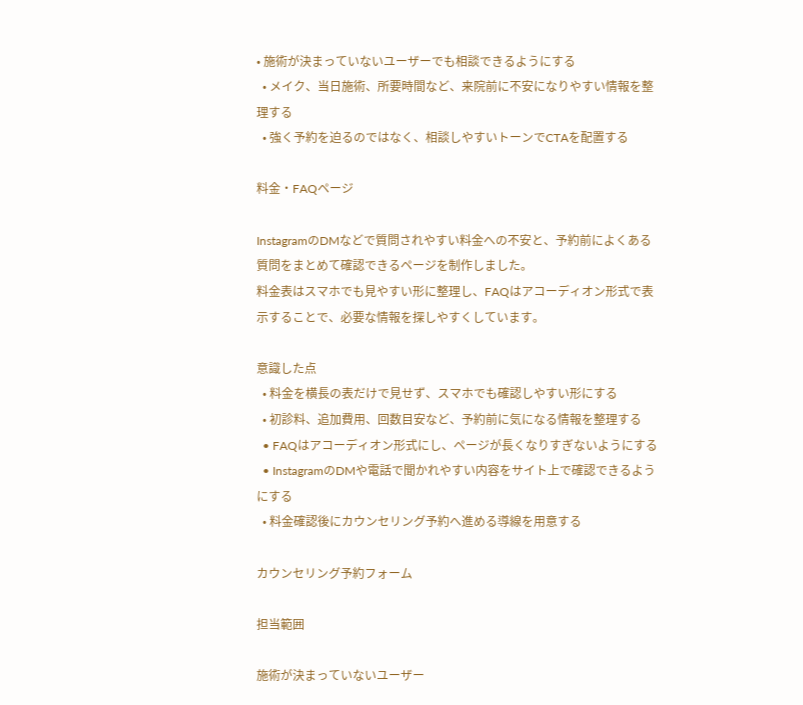• 施術が決まっていないユーザーでも相談できるようにする
  • メイク、当日施術、所要時間など、来院前に不安になりやすい情報を整理する
  • 強く予約を迫るのではなく、相談しやすいトーンでCTAを配置する

料金・FAQページ

InstagramのDMなどで質問されやすい料金への不安と、予約前によくある質問をまとめて確認できるページを制作しました。
料金表はスマホでも見やすい形に整理し、FAQはアコーディオン形式で表示することで、必要な情報を探しやすくしています。

意識した点
  • 料金を横長の表だけで見せず、スマホでも確認しやすい形にする
  • 初診料、追加費用、回数目安など、予約前に気になる情報を整理する
  • FAQはアコーディオン形式にし、ページが長くなりすぎないようにする
  • InstagramのDMや電話で聞かれやすい内容をサイト上で確認できるようにする
  • 料金確認後にカウンセリング予約へ進める導線を用意する

カウンセリング予約フォーム

担当範囲

施術が決まっていないユーザー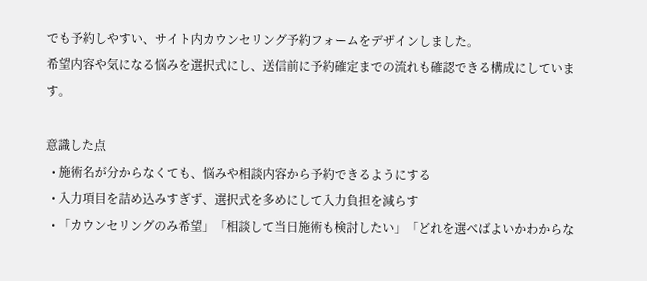でも予約しやすい、サイト内カウンセリング予約フォームをデザインしました。
希望内容や気になる悩みを選択式にし、送信前に予約確定までの流れも確認できる構成にしています。

意識した点
  • 施術名が分からなくても、悩みや相談内容から予約できるようにする
  • 入力項目を詰め込みすぎず、選択式を多めにして入力負担を減らす
  • 「カウンセリングのみ希望」「相談して当日施術も検討したい」「どれを選べばよいかわからな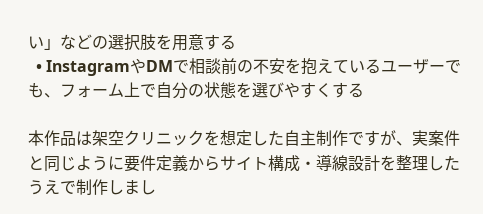い」などの選択肢を用意する
  • InstagramやDMで相談前の不安を抱えているユーザーでも、フォーム上で自分の状態を選びやすくする

本作品は架空クリニックを想定した自主制作ですが、実案件と同じように要件定義からサイト構成・導線設計を整理したうえで制作しまし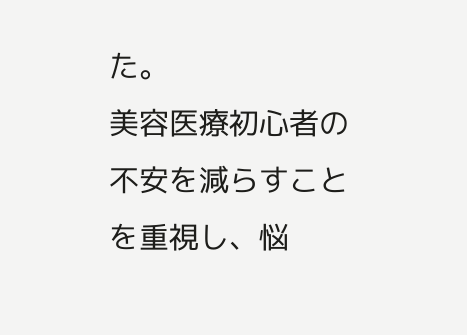た。
美容医療初心者の不安を減らすことを重視し、悩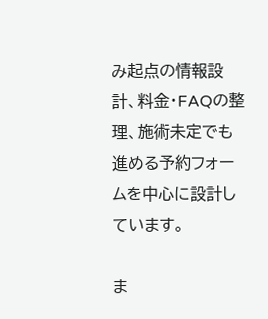み起点の情報設計、料金・FAQの整理、施術未定でも進める予約フォームを中心に設計しています。

ま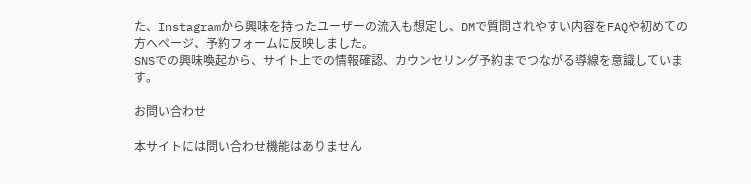た、Instagramから興味を持ったユーザーの流入も想定し、DMで質問されやすい内容をFAQや初めての方へページ、予約フォームに反映しました。
SNSでの興味喚起から、サイト上での情報確認、カウンセリング予約までつながる導線を意識しています。

お問い合わせ

本サイトには問い合わせ機能はありません